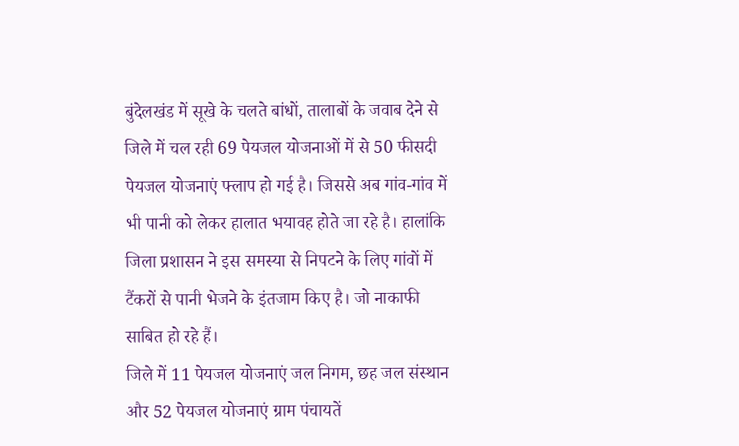बुंदेलखंड में सूखे के चलते बांधों, तालाबों के जवाब देने से जिले में चल रही 69 पेयजल योजनाओं में से 50 फीसदी पेयजल योजनाएं फ्लाप हो गई है। जिससे अब गांव-गांव में भी पानी को लेकर हालात भयावह होते जा रहे है। हालांकि जिला प्रशासन ने इस समस्या से निपटने के लिए गांवों में टैंकरों से पानी भेजने के इंतजाम किए है। जो नाकाफी साबित हो रहे हैं।
जिले में 11 पेयजल योजनाएं जल निगम, छह जल संस्थान और 52 पेयजल योजनाएं ग्राम पंचायतें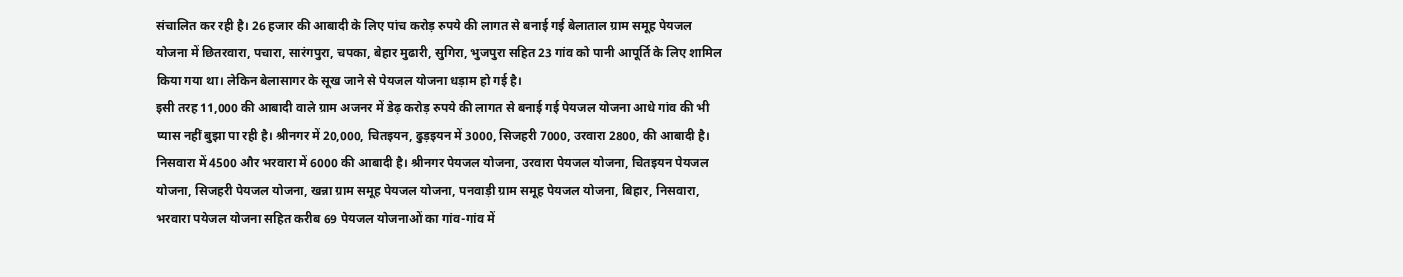संचालित कर रही है। 26 हजार की आबादी के लिए पांच करोड़ रुपये की लागत से बनाई गई बेलाताल ग्राम समूह पेयजल योजना में छितरवारा, पचारा, सारंगपुरा, चपका, बेहार मुढारी, सुगिरा, भुजपुरा सहित 23 गांव को पानी आपूर्ति के लिए शामिल किया गया था। लेकिन बेलासागर के सूख जाने से पेयजल योजना धड़ाम हो गई है।
इसी तरह 11,000 की आबादी वाले ग्राम अजनर में डेढ़ करोड़ रुपये की लागत से बनाई गई पेयजल योजना आधे गांव की भी प्यास नहीं बुझा पा रही है। श्रीनगर में 20,000, चितइयन, ढुड़इयन में 3000, सिजहरी 7000, उरवारा 2800, की आबादी है। निसवारा में 4500 और भरवारा में 6000 की आबादी है। श्रीनगर पेयजल योजना, उरवारा पेयजल योजना, चितइयन पेयजल योजना, सिजहरी पेयजल योजना, खन्ना ग्राम समूह पेयजल योजना, पनवाड़ी ग्राम समूह पेयजल योजना, बिहार, निसवारा, भरवारा पयेजल योजना सहित करीब 69 पेयजल योजनाओं का गांव-गांव में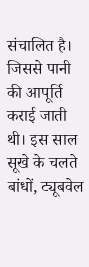संचालित है। जिससे पानी की आपूर्ति कराई जाती थी। इस साल सूखे के चलते बांधों, ट्यूबवेल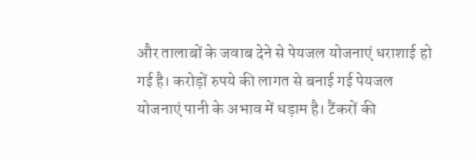और तालाबों के जवाब देने से पेयजल योजनाएं धराशाई हो गई है। करोड़ों रुपये की लागत से बनाई गई पेयजल योजनाएं पानी के अभाव में धड़ाम है। टैंकरों की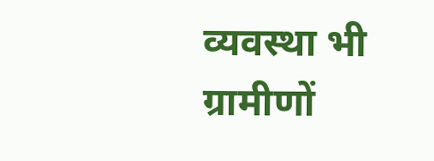व्यवस्था भी ग्रामीणों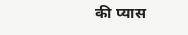की प्यास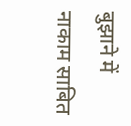बुझाने में नाकाम साबित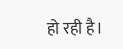हो रही है।